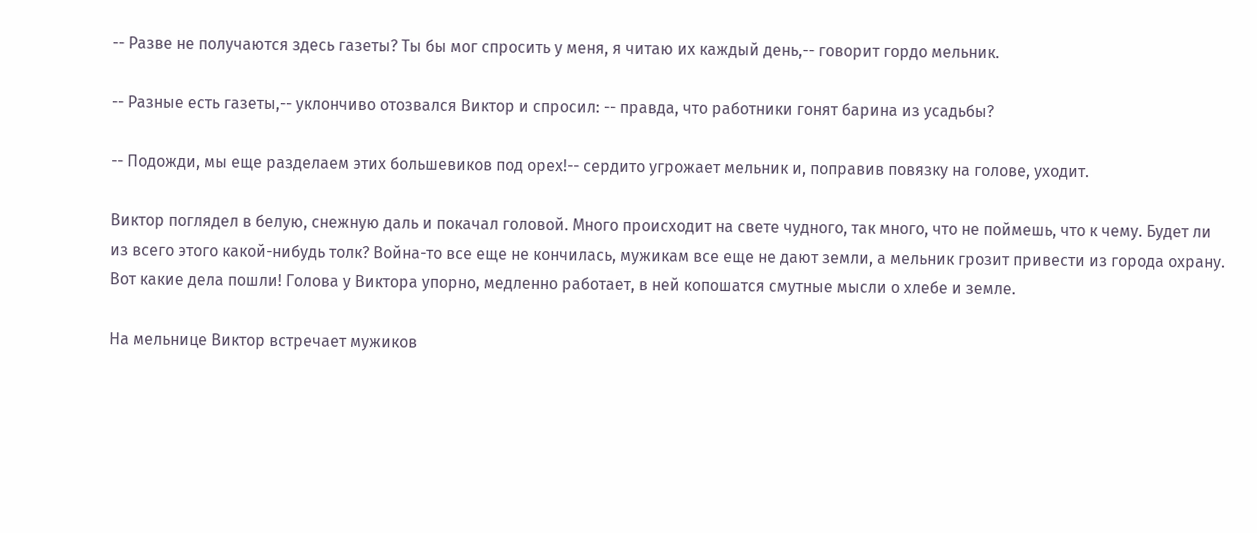-- Разве не получаются здесь газеты? Ты бы мог спросить у меня, я читаю их каждый день,-- говорит гордо мельник.

-- Разные есть газеты,-- уклончиво отозвался Виктор и спросил: -- правда, что работники гонят барина из усадьбы?

-- Подожди, мы еще разделаем этих большевиков под орех!-- сердито угрожает мельник и, поправив повязку на голове, уходит.

Виктор поглядел в белую, снежную даль и покачал головой. Много происходит на свете чудного, так много, что не поймешь, что к чему. Будет ли из всего этого какой-нибудь толк? Война-то все еще не кончилась, мужикам все еще не дают земли, а мельник грозит привести из города охрану. Вот какие дела пошли! Голова у Виктора упорно, медленно работает, в ней копошатся смутные мысли о хлебе и земле.

На мельнице Виктор встречает мужиков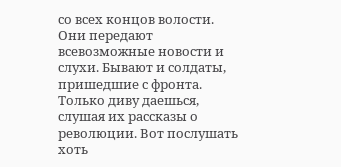со всех концов волости. Они передают всевозможные новости и слухи. Бывают и солдаты, пришедшие с фронта. Только диву даешься, слушая их рассказы о революции. Вот послушать хоть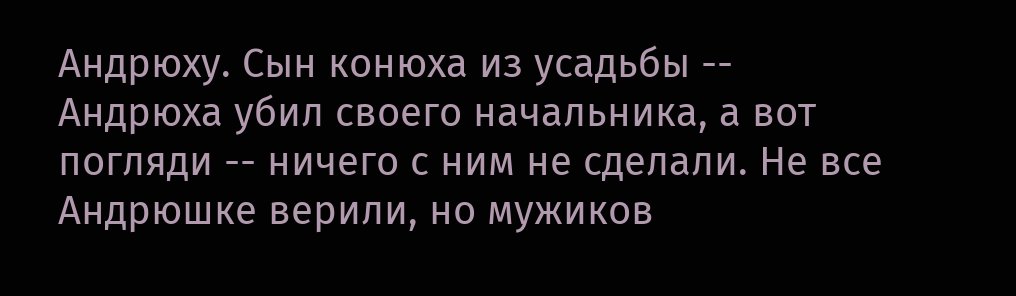Андрюху. Сын конюха из усадьбы -- Андрюха убил своего начальника, а вот погляди -- ничего с ним не сделали. Не все Андрюшке верили, но мужиков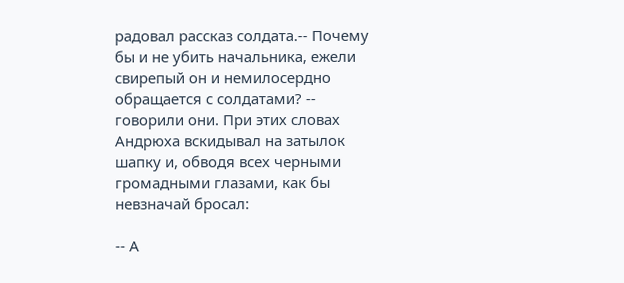радовал рассказ солдата.-- Почему бы и не убить начальника, ежели свирепый он и немилосердно обращается с солдатами? -- говорили они. При этих словах Андрюха вскидывал на затылок шапку и, обводя всех черными громадными глазами, как бы невзначай бросал:

-- А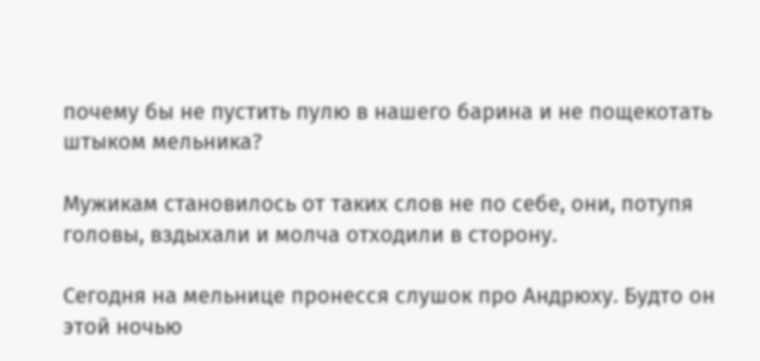почему бы не пустить пулю в нашего барина и не пощекотать штыком мельника?

Мужикам становилось от таких слов не по себе, они, потупя головы, вздыхали и молча отходили в сторону.

Сегодня на мельнице пронесся слушок про Андрюху. Будто он этой ночью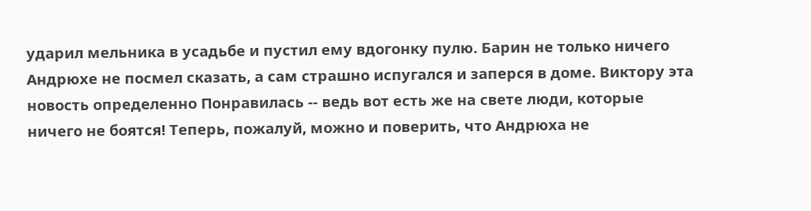ударил мельника в усадьбе и пустил ему вдогонку пулю. Барин не только ничего Андрюхе не посмел сказать, а сам страшно испугался и заперся в доме. Виктору эта новость определенно Понравилась -- ведь вот есть же на свете люди, которые ничего не боятся! Теперь, пожалуй, можно и поверить, что Андрюха не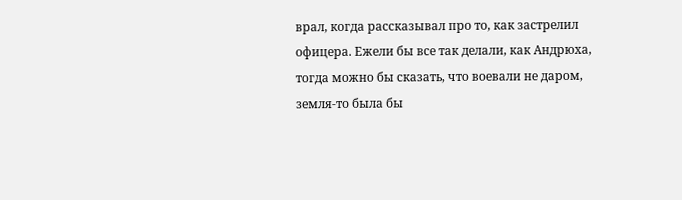врал, когда рассказывал про то, как застрелил офицера. Ежели бы все так делали, как Андрюха, тогда можно бы сказать, что воевали не даром, земля-то была бы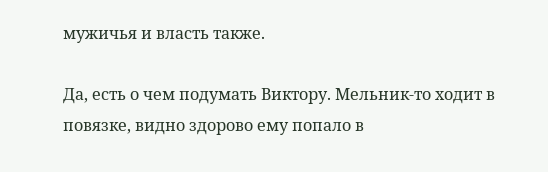мужичья и власть также.

Да, есть о чем подумать Виктору. Мельник-то ходит в повязке, видно здорово ему попало в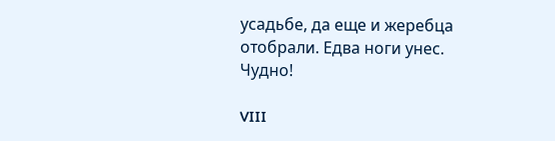усадьбе, да еще и жеребца отобрали. Едва ноги унес. Чудно!

VIII